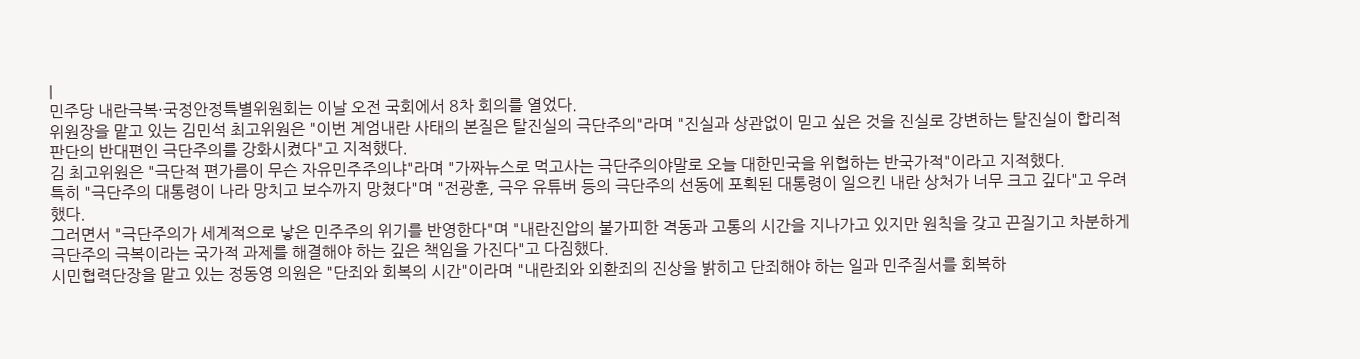|
민주당 내란극복·국정안정특별위원회는 이날 오전 국회에서 8차 회의를 열었다.
위원장을 맡고 있는 김민석 최고위원은 "이번 계엄내란 사태의 본질은 탈진실의 극단주의"라며 "진실과 상관없이 믿고 싶은 것을 진실로 강변하는 탈진실이 합리적 판단의 반대편인 극단주의를 강화시켰다"고 지적했다.
김 최고위원은 "극단적 편가름이 무슨 자유민주주의냐"라며 "가짜뉴스로 먹고사는 극단주의야말로 오늘 대한민국을 위협하는 반국가적"이라고 지적했다.
특히 "극단주의 대통령이 나라 망치고 보수까지 망쳤다"며 "전광훈, 극우 유튜버 등의 극단주의 선동에 포획된 대통령이 일으킨 내란 상처가 너무 크고 깊다"고 우려했다.
그러면서 "극단주의가 세계적으로 낳은 민주주의 위기를 반영한다"며 "내란진압의 불가피한 격동과 고통의 시간을 지나가고 있지만 원칙을 갖고 끈질기고 차분하게 극단주의 극복이라는 국가적 과제를 해결해야 하는 깊은 책임을 가진다"고 다짐했다.
시민협력단장을 맡고 있는 정동영 의원은 "단죄와 회복의 시간"이라며 "내란죄와 외환죄의 진상을 밝히고 단죄해야 하는 일과 민주질서를 회복하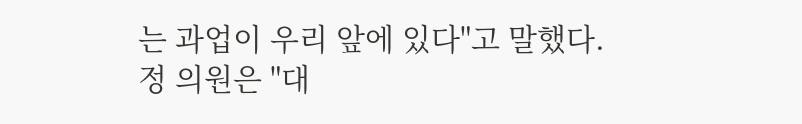는 과업이 우리 앞에 있다"고 말했다.
정 의원은 "대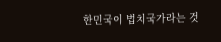한민국이 법치국가라는 것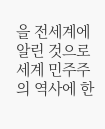을 전세계에 알린 것으로 세계 민주주의 역사에 한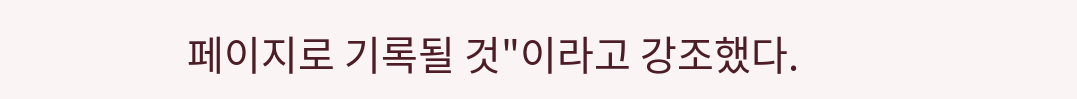페이지로 기록될 것"이라고 강조했다.